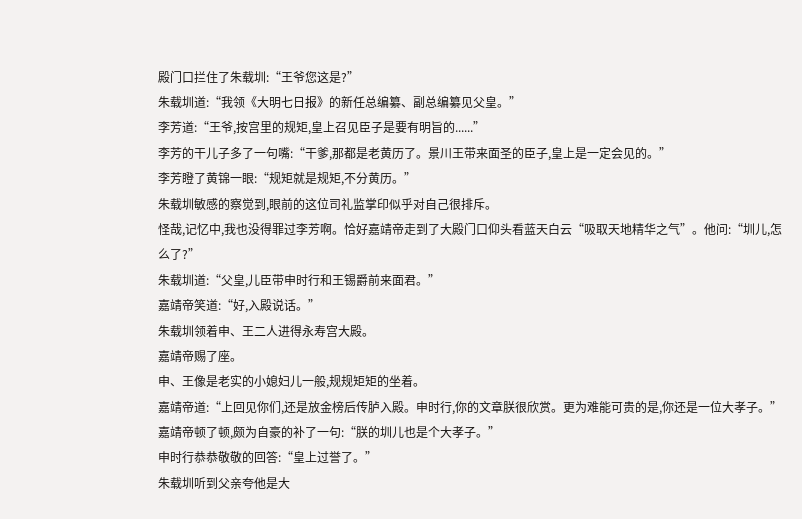殿门口拦住了朱载圳:“王爷您这是?”
朱载圳道:“我领《大明七日报》的新任总编纂、副总编纂见父皇。”
李芳道:“王爷,按宫里的规矩,皇上召见臣子是要有明旨的......”
李芳的干儿子多了一句嘴:“干爹,那都是老黄历了。景川王带来面圣的臣子,皇上是一定会见的。”
李芳瞪了黄锦一眼:“规矩就是规矩,不分黄历。”
朱载圳敏感的察觉到,眼前的这位司礼监掌印似乎对自己很排斥。
怪哉,记忆中,我也没得罪过李芳啊。恰好嘉靖帝走到了大殿门口仰头看蓝天白云“吸取天地精华之气”。他问:“圳儿,怎么了?”
朱载圳道:“父皇,儿臣带申时行和王锡爵前来面君。”
嘉靖帝笑道:“好,入殿说话。”
朱载圳领着申、王二人进得永寿宫大殿。
嘉靖帝赐了座。
申、王像是老实的小媳妇儿一般,规规矩矩的坐着。
嘉靖帝道:“上回见你们,还是放金榜后传胪入殿。申时行,你的文章朕很欣赏。更为难能可贵的是,你还是一位大孝子。”
嘉靖帝顿了顿,颇为自豪的补了一句:“朕的圳儿也是个大孝子。”
申时行恭恭敬敬的回答:“皇上过誉了。”
朱载圳听到父亲夸他是大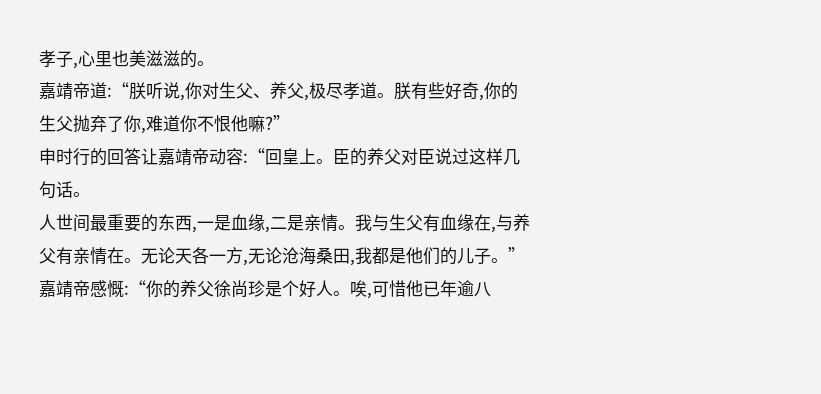孝子,心里也美滋滋的。
嘉靖帝道:“朕听说,你对生父、养父,极尽孝道。朕有些好奇,你的生父抛弃了你,难道你不恨他嘛?”
申时行的回答让嘉靖帝动容:“回皇上。臣的养父对臣说过这样几句话。
人世间最重要的东西,一是血缘,二是亲情。我与生父有血缘在,与养父有亲情在。无论天各一方,无论沧海桑田,我都是他们的儿子。”
嘉靖帝感慨:“你的养父徐尚珍是个好人。唉,可惜他已年逾八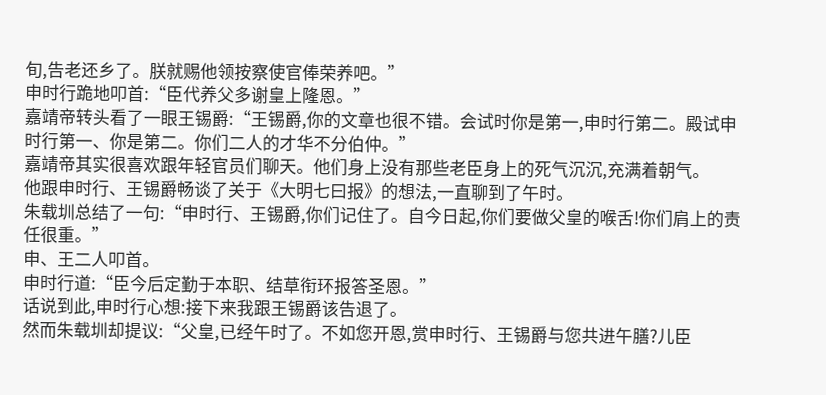旬,告老还乡了。朕就赐他领按察使官俸荣养吧。”
申时行跪地叩首:“臣代养父多谢皇上隆恩。”
嘉靖帝转头看了一眼王锡爵:“王锡爵,你的文章也很不错。会试时你是第一,申时行第二。殿试申时行第一、你是第二。你们二人的才华不分伯仲。”
嘉靖帝其实很喜欢跟年轻官员们聊天。他们身上没有那些老臣身上的死气沉沉,充满着朝气。
他跟申时行、王锡爵畅谈了关于《大明七曰报》的想法,一直聊到了午时。
朱载圳总结了一句:“申时行、王锡爵,你们记住了。自今日起,你们要做父皇的喉舌!你们肩上的责任很重。”
申、王二人叩首。
申时行道:“臣今后定勤于本职、结草衔环报答圣恩。”
话说到此,申时行心想:接下来我跟王锡爵该告退了。
然而朱载圳却提议:“父皇,已经午时了。不如您开恩,赏申时行、王锡爵与您共进午膳?儿臣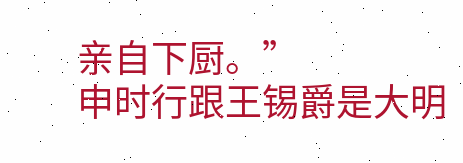亲自下厨。”
申时行跟王锡爵是大明